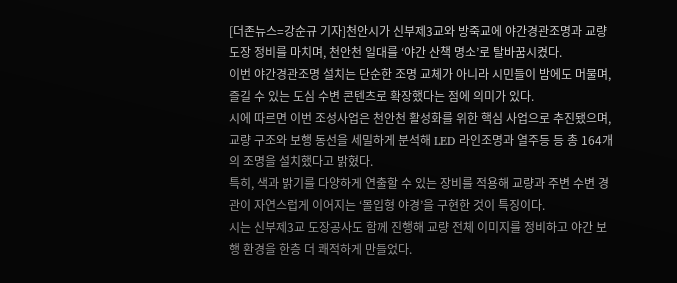[더존뉴스=강순규 기자]천안시가 신부제3교와 방죽교에 야간경관조명과 교량 도장 정비를 마치며, 천안천 일대를 ‘야간 산책 명소’로 탈바꿈시켰다.
이번 야간경관조명 설치는 단순한 조명 교체가 아니라 시민들이 밤에도 머물며, 즐길 수 있는 도심 수변 콘텐츠로 확장했다는 점에 의미가 있다.
시에 따르면 이번 조성사업은 천안천 활성화를 위한 핵심 사업으로 추진됐으며, 교량 구조와 보행 동선을 세밀하게 분석해 LED 라인조명과 열주등 등 총 164개의 조명을 설치했다고 밝혔다.
특히, 색과 밝기를 다양하게 연출할 수 있는 장비를 적용해 교량과 주변 수변 경관이 자연스럽게 이어지는 ‘몰입형 야경’을 구현한 것이 특징이다.
시는 신부제3교 도장공사도 함께 진행해 교량 전체 이미지를 정비하고 야간 보행 환경을 한층 더 쾌적하게 만들었다.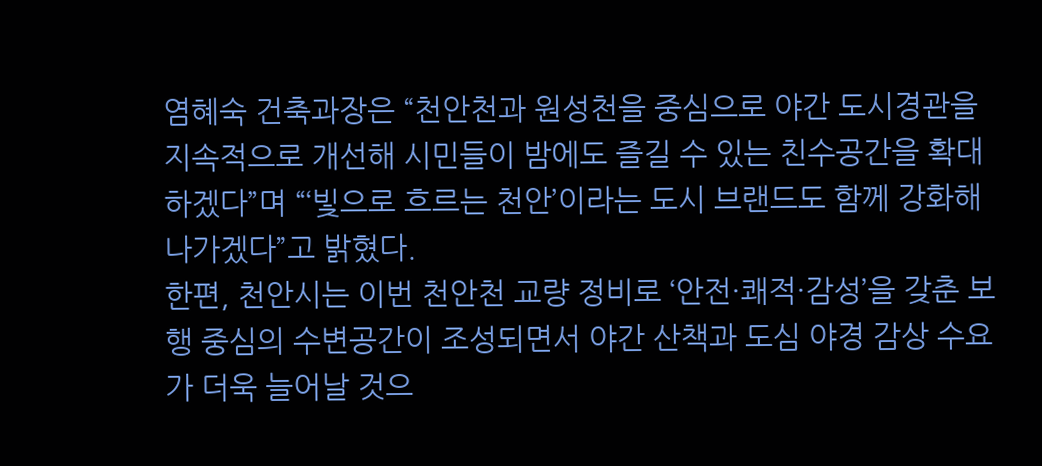염혜숙 건축과장은 “천안천과 원성천을 중심으로 야간 도시경관을 지속적으로 개선해 시민들이 밤에도 즐길 수 있는 친수공간을 확대하겠다”며 “‘빛으로 흐르는 천안’이라는 도시 브랜드도 함께 강화해 나가겠다”고 밝혔다.
한편, 천안시는 이번 천안천 교량 정비로 ‘안전·쾌적·감성’을 갖춘 보행 중심의 수변공간이 조성되면서 야간 산책과 도심 야경 감상 수요가 더욱 늘어날 것으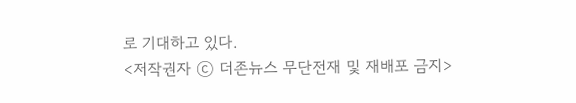로 기대하고 있다.
<저작권자 ⓒ 더존뉴스 무단전재 및 재배포 금지>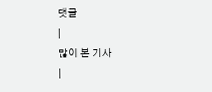댓글
|
많이 본 기사
|